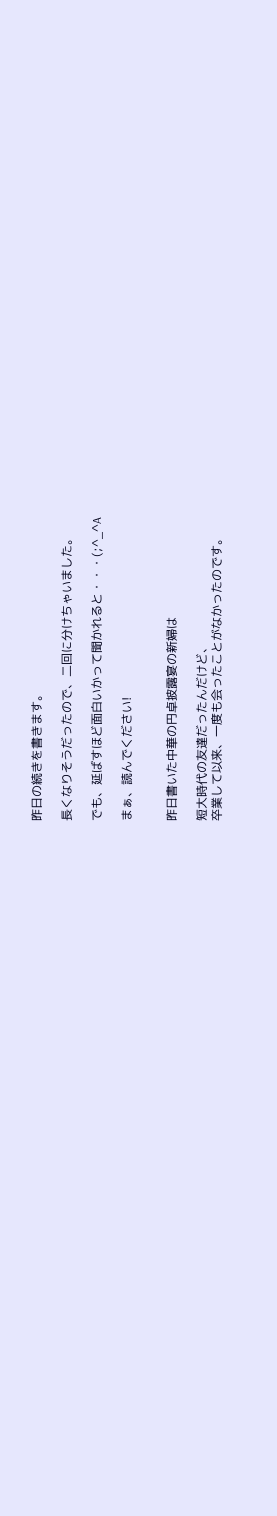昨日の続きを書きます。

長くなりそうだったので、二回に分けちゃいました。

でも、延ばすほど面白いかって聞かれると・・・(;^_^A

まぁ、読んでください!


昨日書いた中華の円卓披露宴の新婦は

短大時代の友達だったんだけど、
卒業して以来、一度も会ったことがなかったのです。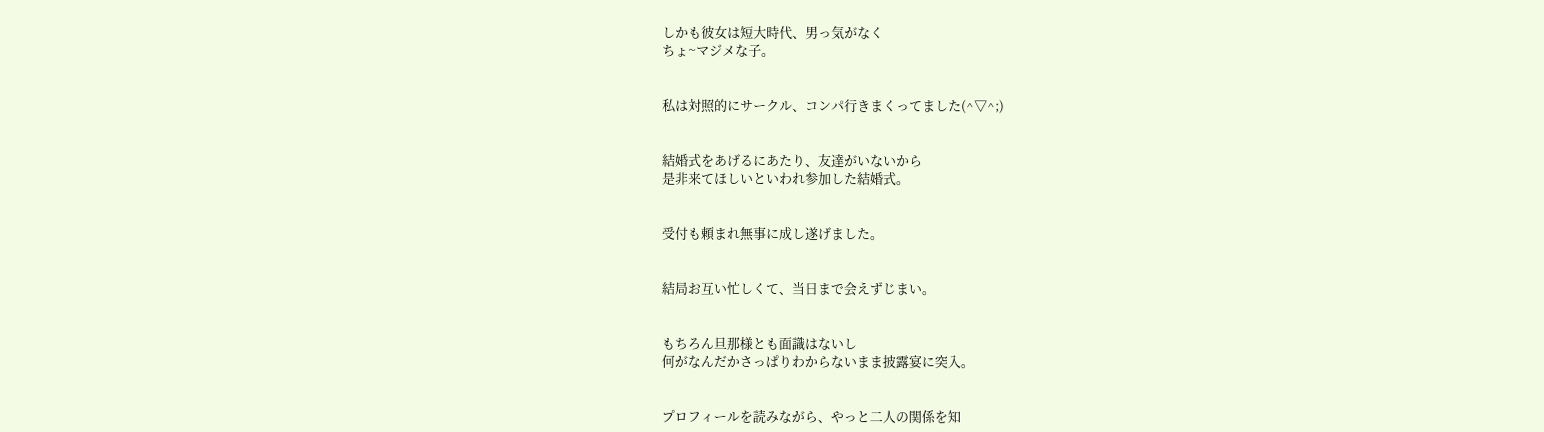しかも彼女は短大時代、男っ気がなく
ちょ~マジメな子。


私は対照的にサークル、コンパ行きまくってました(^▽^;)


結婚式をあげるにあたり、友達がいないから
是非来てほしいといわれ参加した結婚式。


受付も頼まれ無事に成し遂げました。


結局お互い忙しくて、当日まで会えずじまい。


もちろん旦那様とも面識はないし
何がなんだかさっぱりわからないまま披露宴に突入。


プロフィールを読みながら、やっと二人の関係を知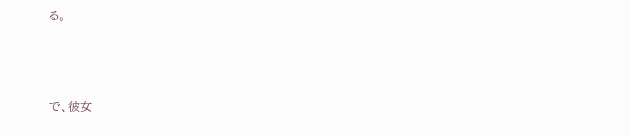る。



で、彼女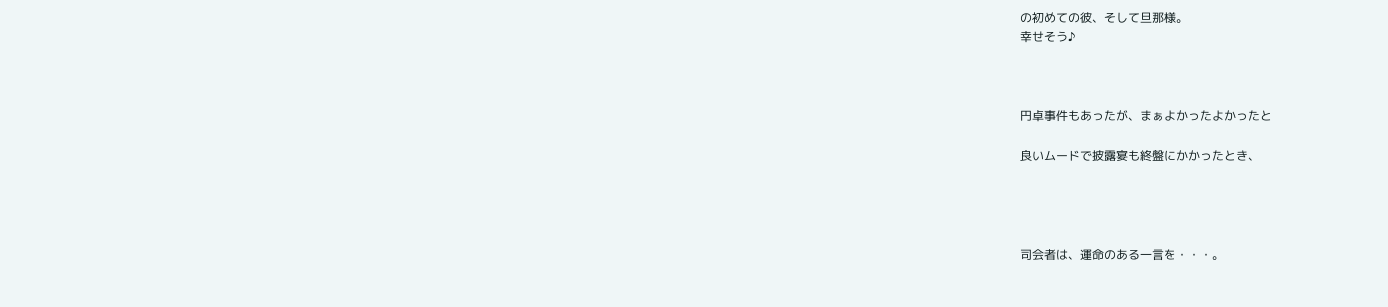の初めての彼、そして旦那様。
幸せそう♪



円卓事件もあったが、まぁよかったよかったと

良いムードで披露宴も終盤にかかったとき、




司会者は、運命のある一言を・・・。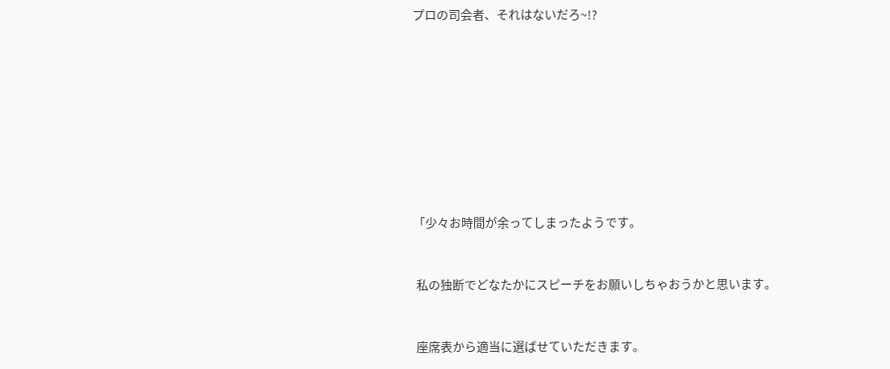プロの司会者、それはないだろ~!?









「少々お時間が余ってしまったようです。


 私の独断でどなたかにスピーチをお願いしちゃおうかと思います。


 座席表から適当に選ばせていただきます。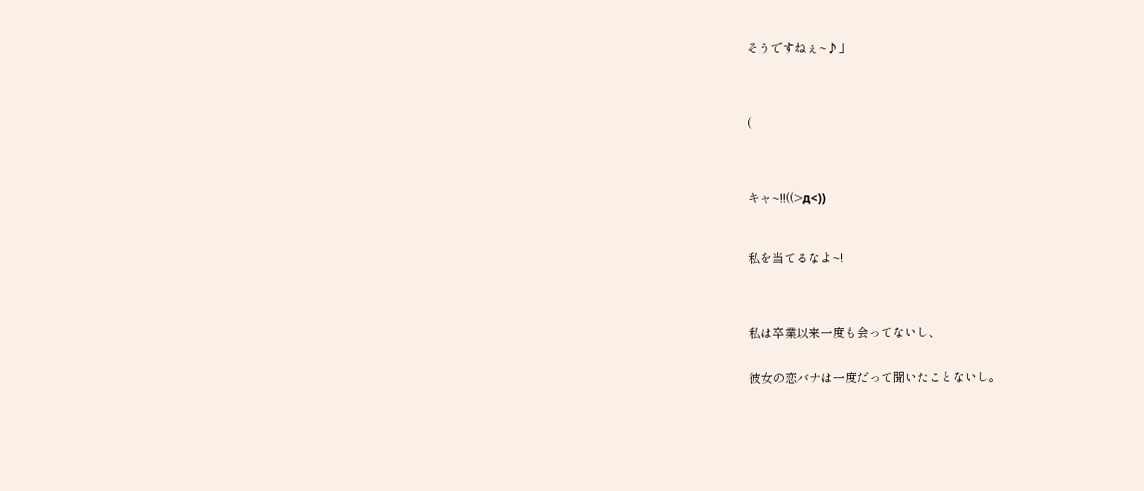そうですねぇ~♪」




(




キャ~!!((>д<))



私を当てるなよ~!




私は卒業以来一度も会ってないし、


彼女の恋バナは一度だって聞いたことないし。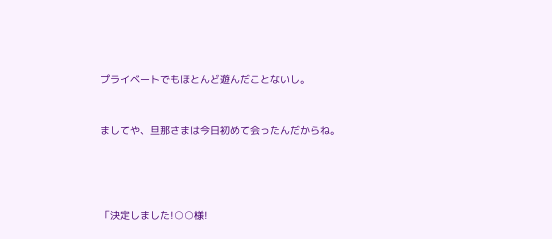プライベートでもほとんど遊んだことないし。


ましてや、旦那さまは今日初めて会ったんだからね。




「決定しました!○○様!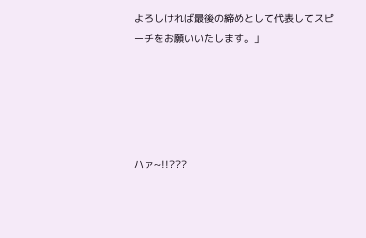よろしければ最後の締めとして代表してスピーチをお願いいたします。」





ハァ~!!???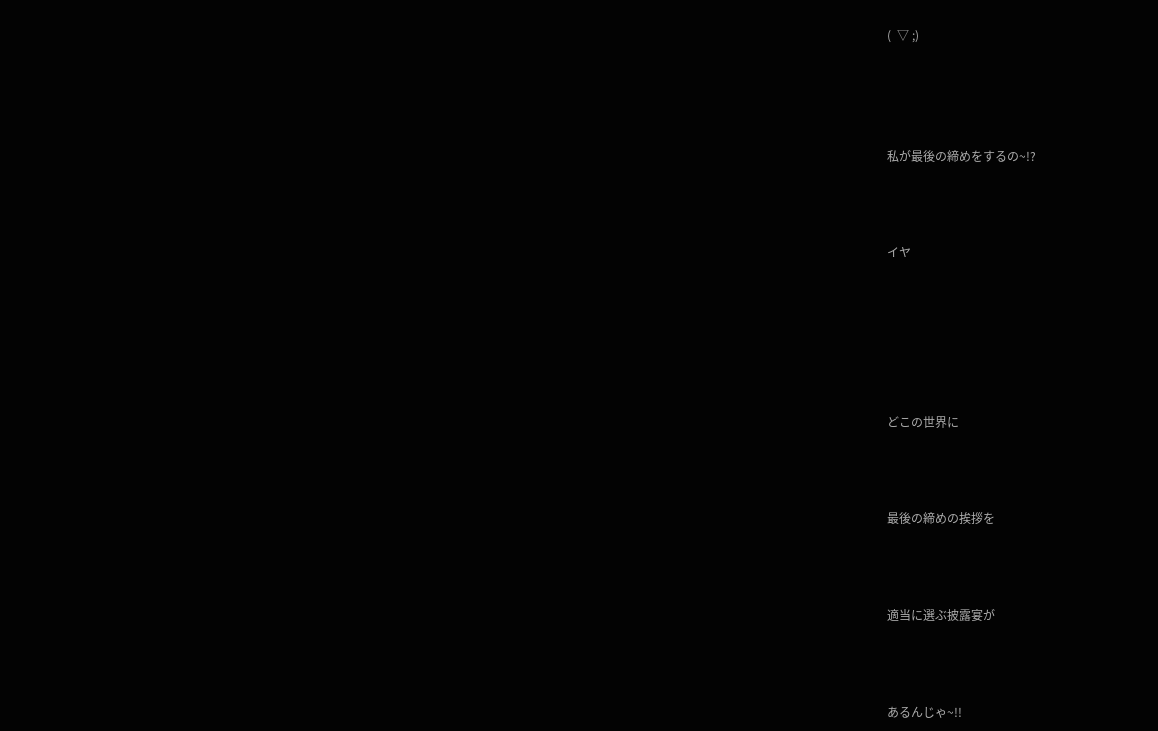(  ▽ ;)




私が最後の締めをするの~!?



イヤ






どこの世界に



最後の締めの挨拶を



適当に選ぶ披露宴が



あるんじゃ~!!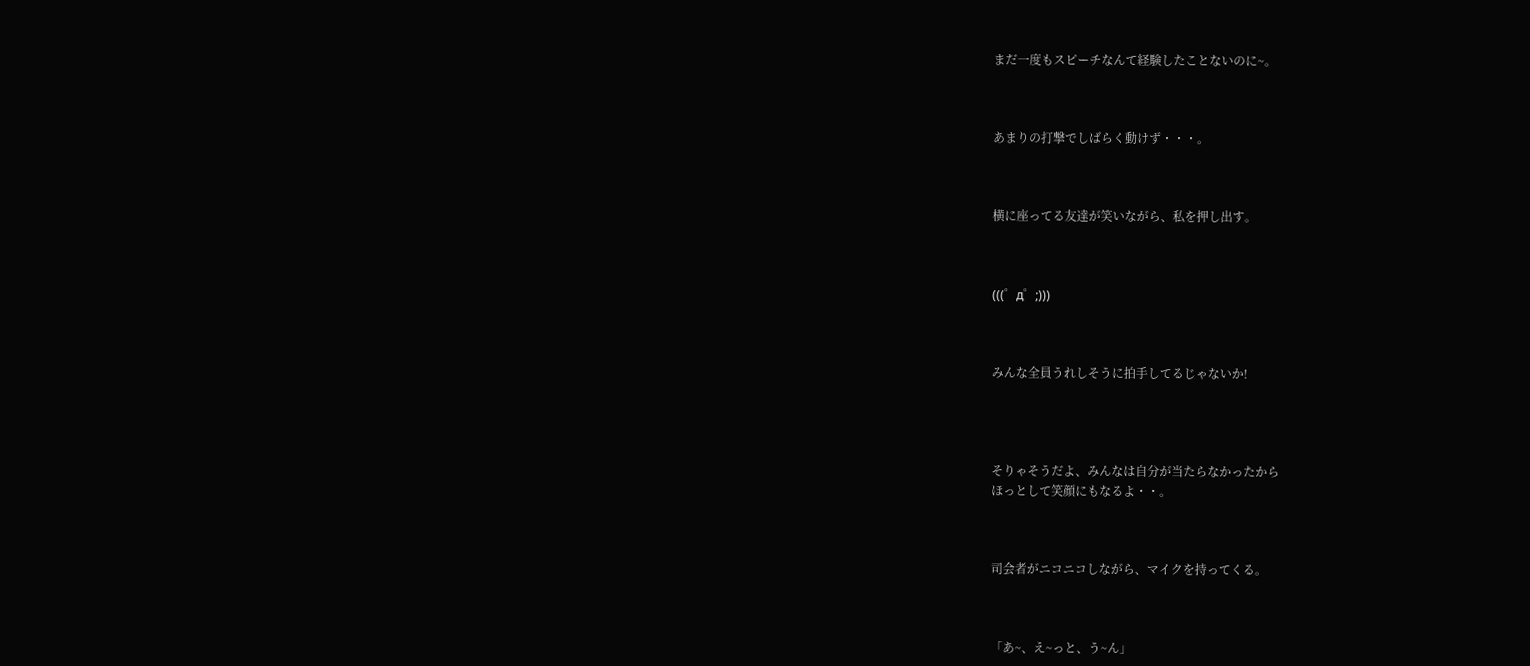まだ一度もスピーチなんて経験したことないのに~。



あまりの打撃でしばらく動けず・・・。



横に座ってる友達が笑いながら、私を押し出す。



(((゜д゜;)))



みんな全員うれしそうに拍手してるじゃないか!




そりゃそうだよ、みんなは自分が当たらなかったから
ほっとして笑顔にもなるよ・・。



司会者がニコニコしながら、マイクを持ってくる。



「あ~、え~っと、う~ん」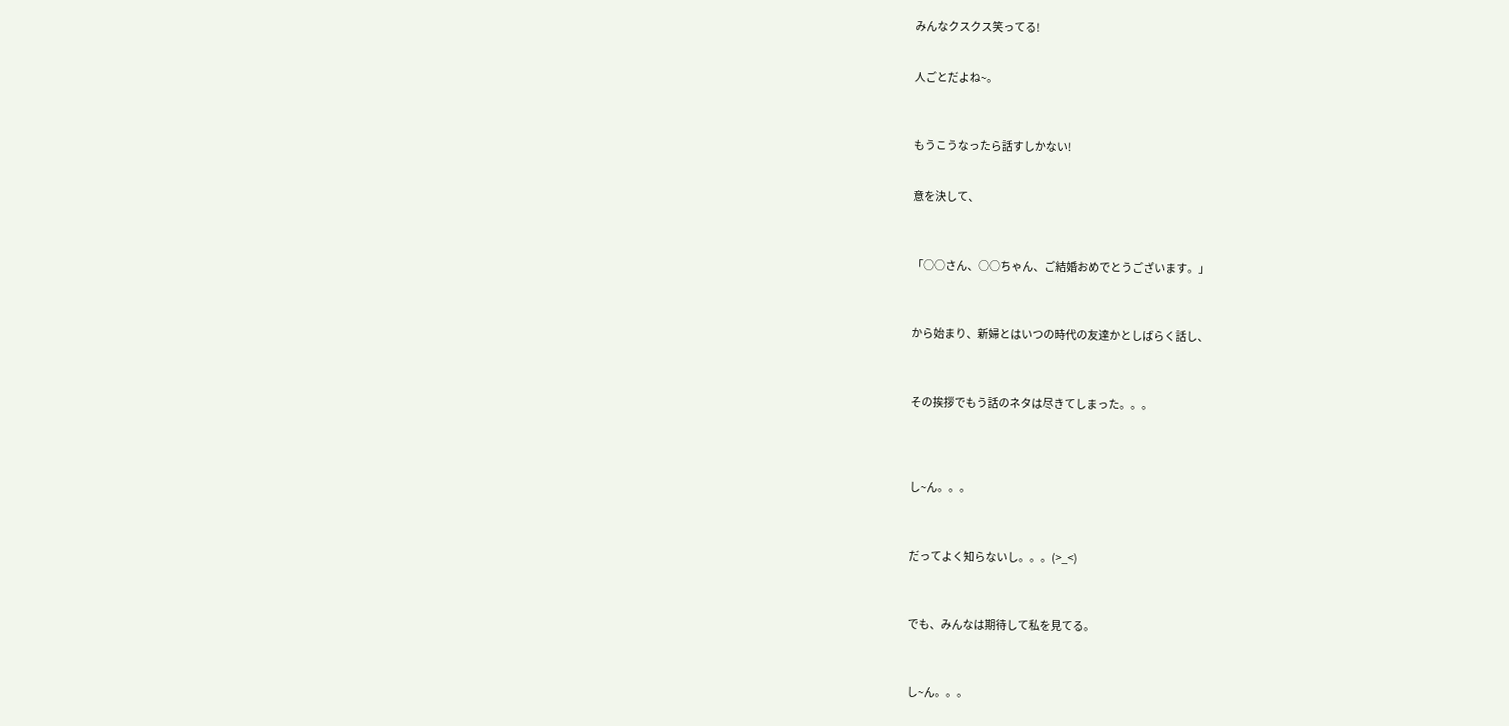みんなクスクス笑ってる!


人ごとだよね~。



もうこうなったら話すしかない!


意を決して、



「○○さん、○○ちゃん、ご結婚おめでとうございます。」



から始まり、新婦とはいつの時代の友達かとしばらく話し、



その挨拶でもう話のネタは尽きてしまった。。。




し~ん。。。



だってよく知らないし。。。(>_<)



でも、みんなは期待して私を見てる。



し~ん。。。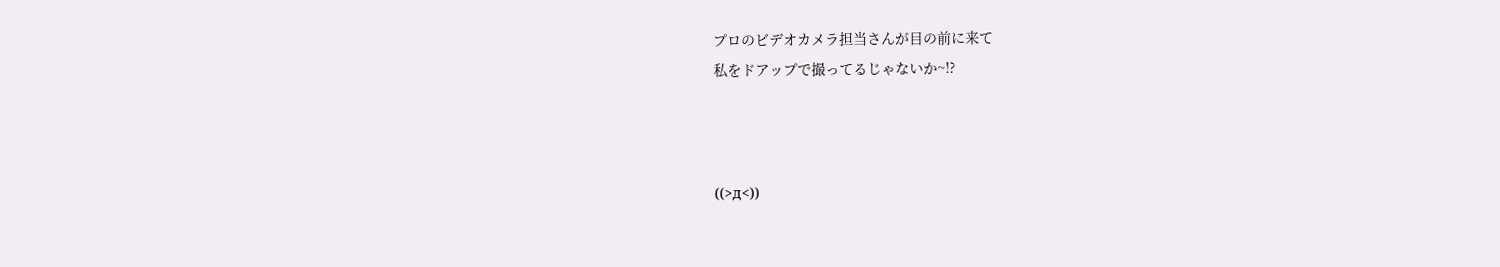プロのビデオカメラ担当さんが目の前に来て
私をドアップで撮ってるじゃないか~!?



((>д<))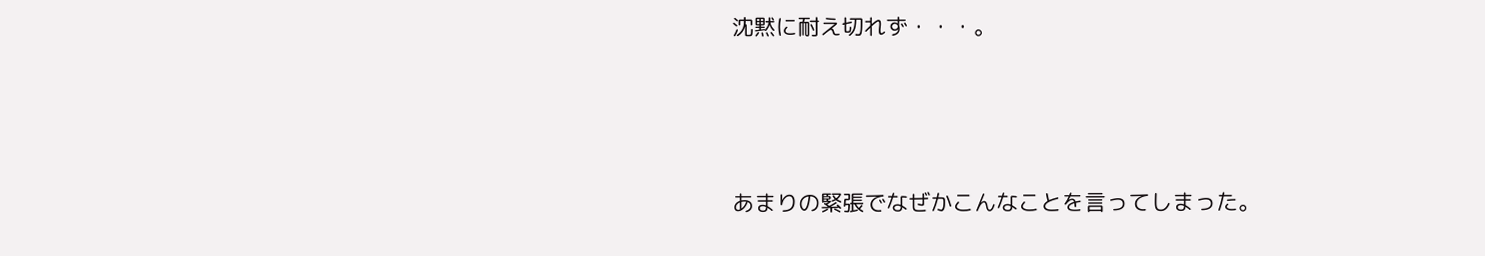沈黙に耐え切れず・・・。



あまりの緊張でなぜかこんなことを言ってしまった。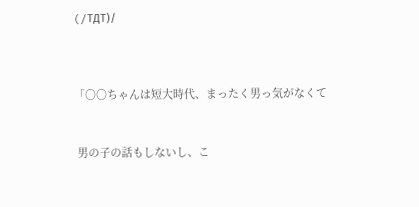(/TДT)/



「○○ちゃんは短大時代、まったく男っ気がなくて


 男の子の話もしないし、こ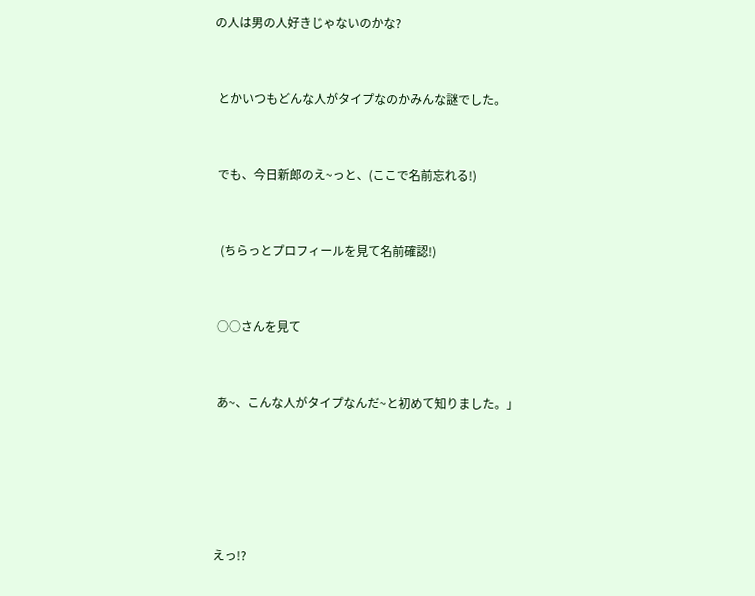の人は男の人好きじゃないのかな?


 とかいつもどんな人がタイプなのかみんな謎でした。


 でも、今日新郎のえ~っと、(ここで名前忘れる!)


  (ちらっとプロフィールを見て名前確認!)


 ○○さんを見て


 あ~、こんな人がタイプなんだ~と初めて知りました。」





えっ!?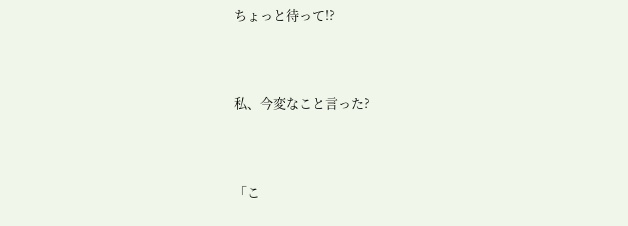ちょっと待って!?



私、今変なこと言った?



「こ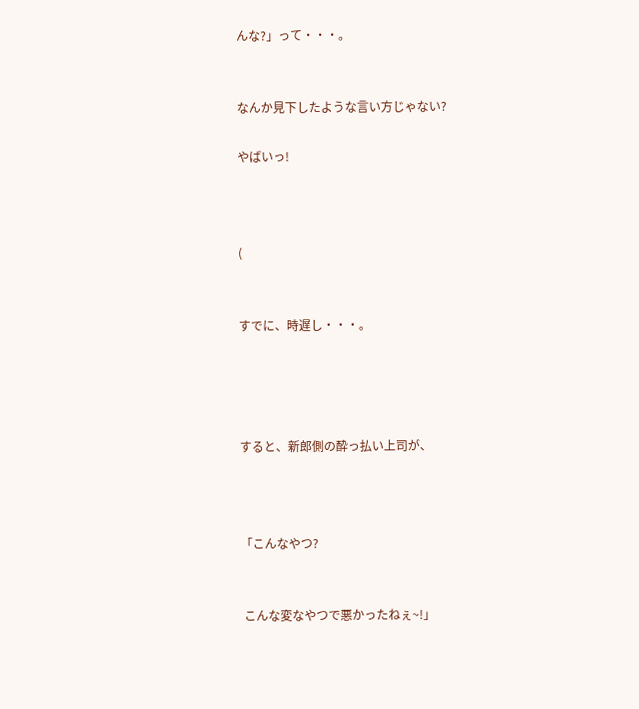んな?」って・・・。


なんか見下したような言い方じゃない?

やばいっ!



(


すでに、時遅し・・・。




すると、新郎側の酔っ払い上司が、



「こんなやつ?


 こんな変なやつで悪かったねぇ~!」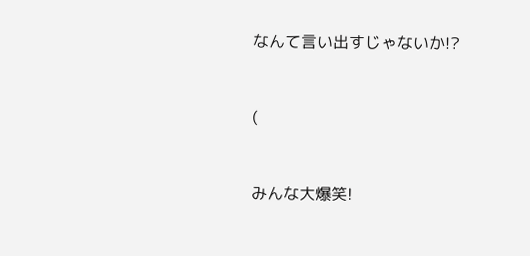なんて言い出すじゃないか!?



(



みんな大爆笑!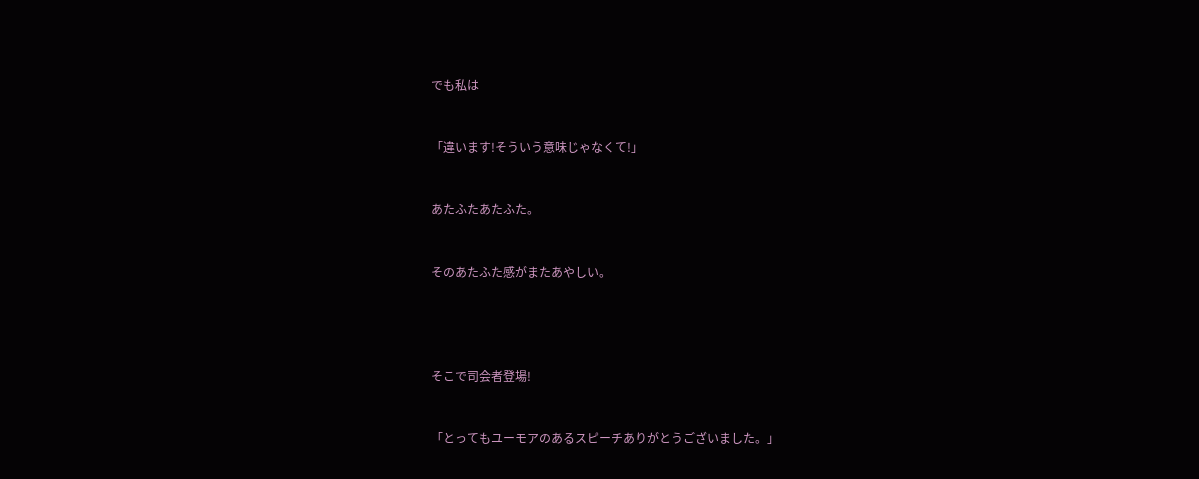でも私は


「違います!そういう意味じゃなくて!」


あたふたあたふた。


そのあたふた感がまたあやしい。




そこで司会者登場!


「とってもユーモアのあるスピーチありがとうございました。」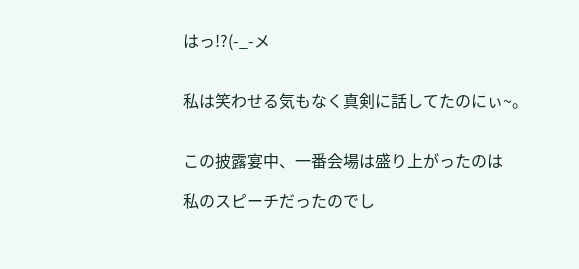はっ!?(-_-メ


私は笑わせる気もなく真剣に話してたのにぃ~。


この披露宴中、一番会場は盛り上がったのは

私のスピーチだったのでし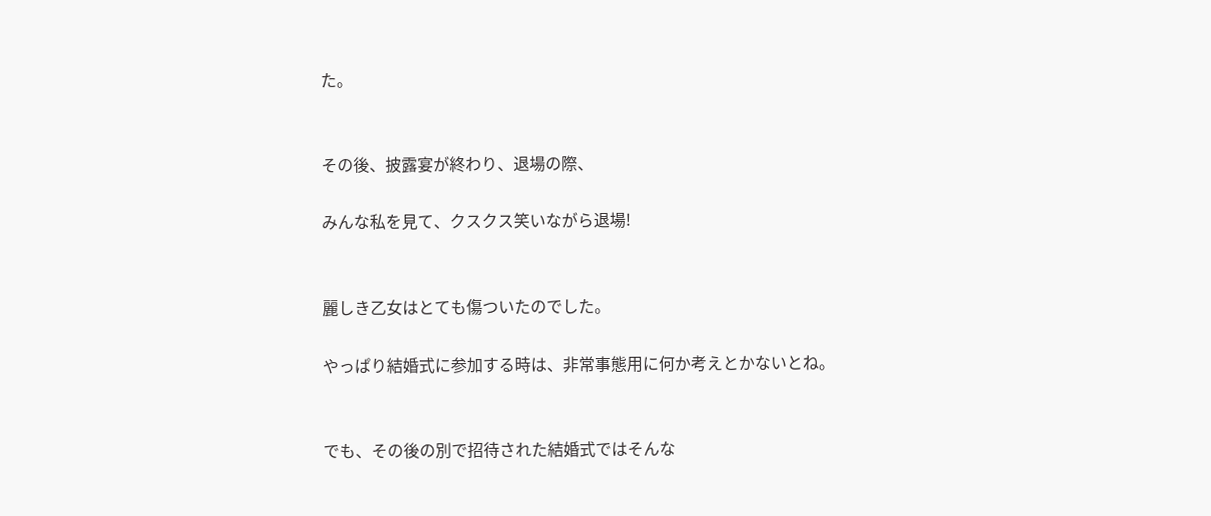た。


その後、披露宴が終わり、退場の際、

みんな私を見て、クスクス笑いながら退場!


麗しき乙女はとても傷ついたのでした。

やっぱり結婚式に参加する時は、非常事態用に何か考えとかないとね。


でも、その後の別で招待された結婚式ではそんな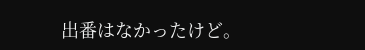出番はなかったけど。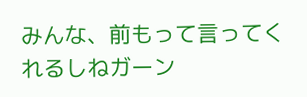みんな、前もって言ってくれるしねガーン